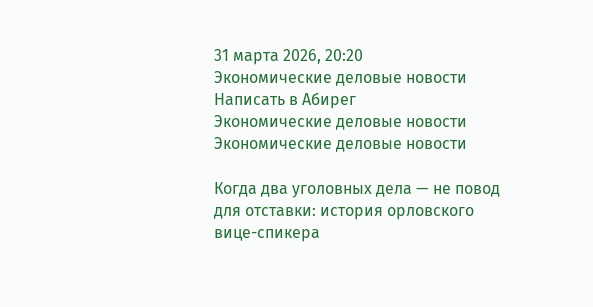31 марта 2026, 20:20
Экономические деловые новости
Написать в Абирег
Экономические деловые новости
Экономические деловые новости

Когда два уголовных дела — не повод для отставки: история орловского вице-спикера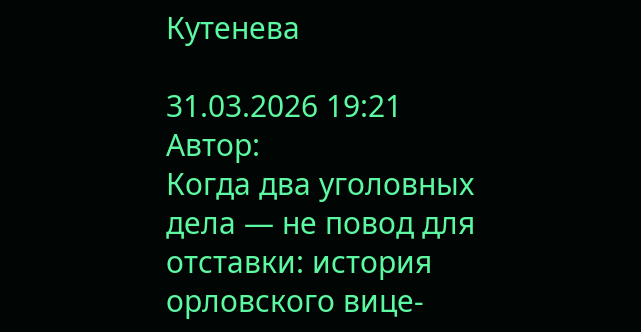Кутенева

31.03.2026 19:21
Автор:
Когда два уголовных дела — не повод для отставки: история орловского вице-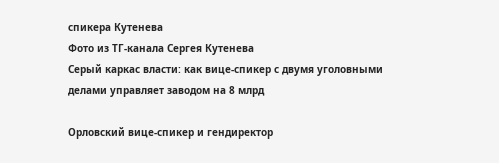спикера Кутенева
Фото из ТГ-канала Сергея Кутенева
Серый каркас власти: как вице-спикер с двумя уголовными делами управляет заводом на 8 млрд

Орловский вице-спикер и гендиректор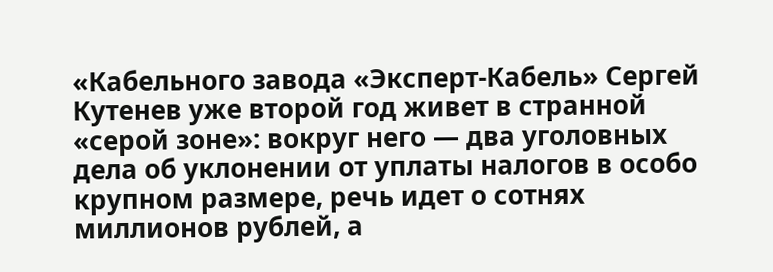«Кабельного завода «Эксперт‑Кабель» Сергей Кутенев уже второй год живет в странной «серой зоне»: вокруг него — два уголовных дела об уклонении от уплаты налогов в особо крупном размере, речь идет о сотнях миллионов рублей, а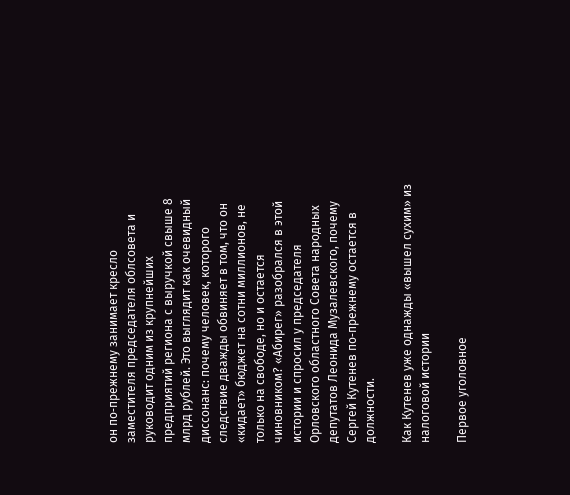он по‑прежнему занимает кресло заместителя председателя облсовета и руководит одним из крупнейших предприятий региона с выручкой свыше 8 млрд рублей. Это выглядит как очевидный диссонанс: почему человек, которого следствие дважды обвиняет в том, что он «кидает» бюджет на сотни миллионов, не только на свободе, но и остается чиновником? «Абирег» разобрался в этой истории и спросил у председателя Орловского областного Совета народных депутатов Леонида Музалевского, почему Сергей Кутенев по‑прежнему остается в должности.

Как Кутенев уже однажды «вышел сухим» из налоговой истории

Первое уголовное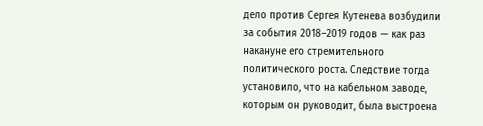дело против Сергея Кутенева возбудили за события 2018–2019 годов — как раз накануне его стремительного политического роста. Следствие тогда установило, что на кабельном заводе, которым он руководит, была выстроена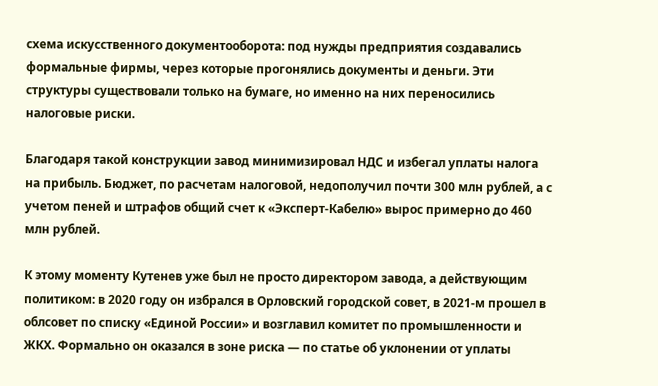схема искусственного документооборота: под нужды предприятия создавались формальные фирмы, через которые прогонялись документы и деньги. Эти структуры существовали только на бумаге, но именно на них переносились налоговые риски.

Благодаря такой конструкции завод минимизировал НДС и избегал уплаты налога на прибыль. Бюджет, по расчетам налоговой, недополучил почти 300 млн рублей, а с учетом пеней и штрафов общий счет к «Эксперт‑Кабелю» вырос примерно до 460 млн рублей.

К этому моменту Кутенев уже был не просто директором завода, а действующим политиком: в 2020 году он избрался в Орловский городской совет, в 2021‑м прошел в облсовет по списку «Единой России» и возглавил комитет по промышленности и ЖКХ. Формально он оказался в зоне риска — по статье об уклонении от уплаты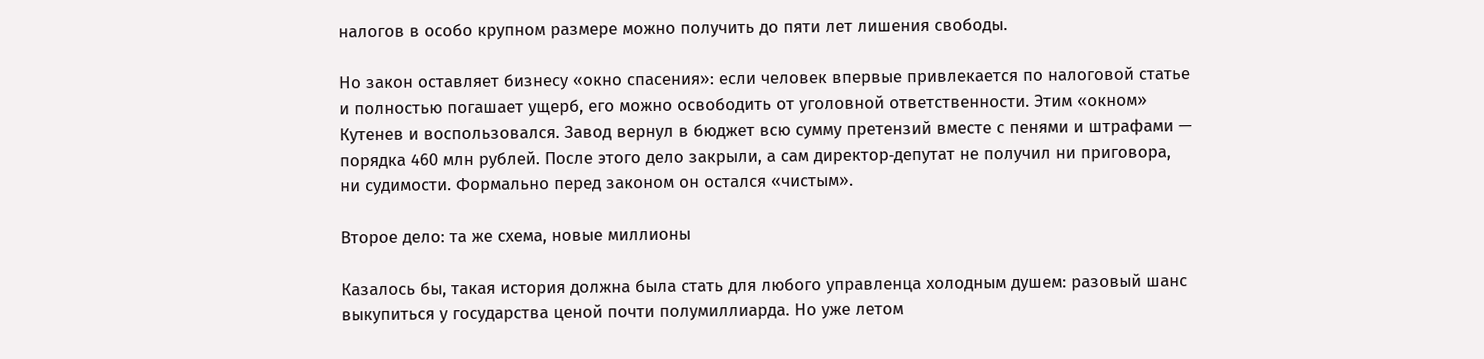налогов в особо крупном размере можно получить до пяти лет лишения свободы.

Но закон оставляет бизнесу «окно спасения»: если человек впервые привлекается по налоговой статье и полностью погашает ущерб, его можно освободить от уголовной ответственности. Этим «окном» Кутенев и воспользовался. Завод вернул в бюджет всю сумму претензий вместе с пенями и штрафами — порядка 460 млн рублей. После этого дело закрыли, а сам директор‑депутат не получил ни приговора, ни судимости. Формально перед законом он остался «чистым».

Второе дело: та же схема, новые миллионы

Казалось бы, такая история должна была стать для любого управленца холодным душем: разовый шанс выкупиться у государства ценой почти полумиллиарда. Но уже летом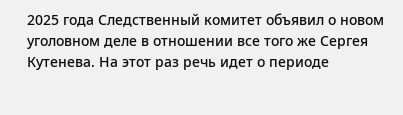2025 года Следственный комитет объявил о новом уголовном деле в отношении все того же Сергея Кутенева. На этот раз речь идет о периоде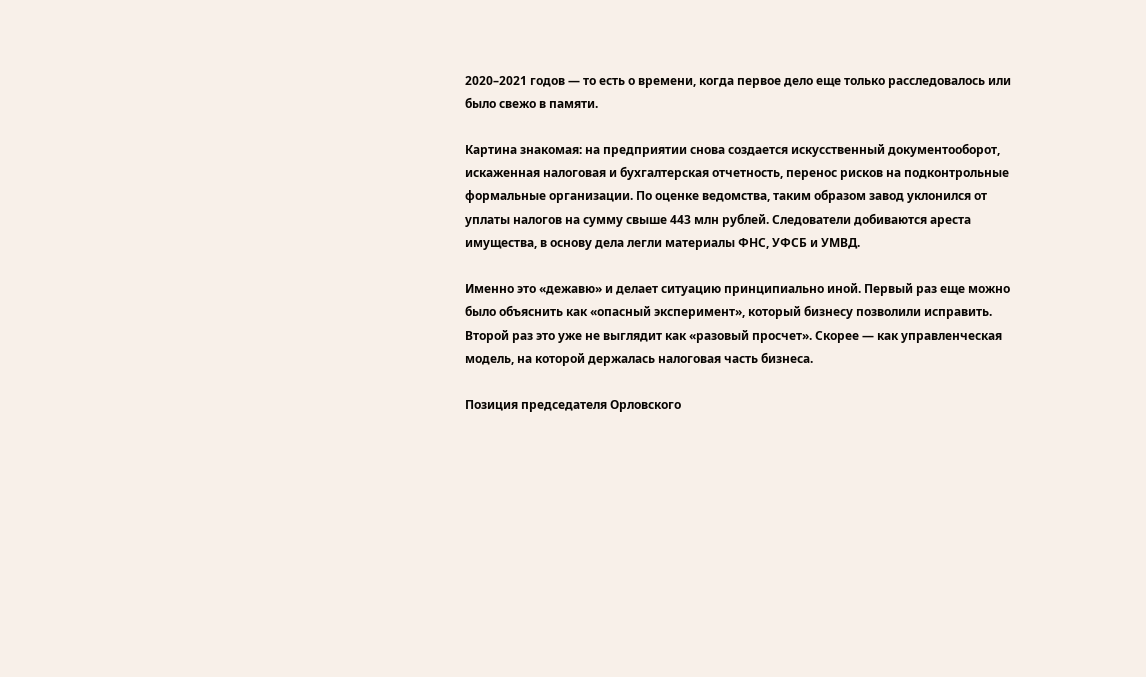2020–2021 годов — то есть о времени, когда первое дело еще только расследовалось или было свежо в памяти.

Картина знакомая: на предприятии снова создается искусственный документооборот, искаженная налоговая и бухгалтерская отчетность, перенос рисков на подконтрольные формальные организации. По оценке ведомства, таким образом завод уклонился от уплаты налогов на сумму свыше 443 млн рублей. Следователи добиваются ареста имущества, в основу дела легли материалы ФНС, УФСБ и УМВД.

Именно это «дежавю» и делает ситуацию принципиально иной. Первый раз еще можно было объяснить как «опасный эксперимент», который бизнесу позволили исправить. Второй раз это уже не выглядит как «разовый просчет». Скорее — как управленческая модель, на которой держалась налоговая часть бизнеса.

Позиция председателя Орловского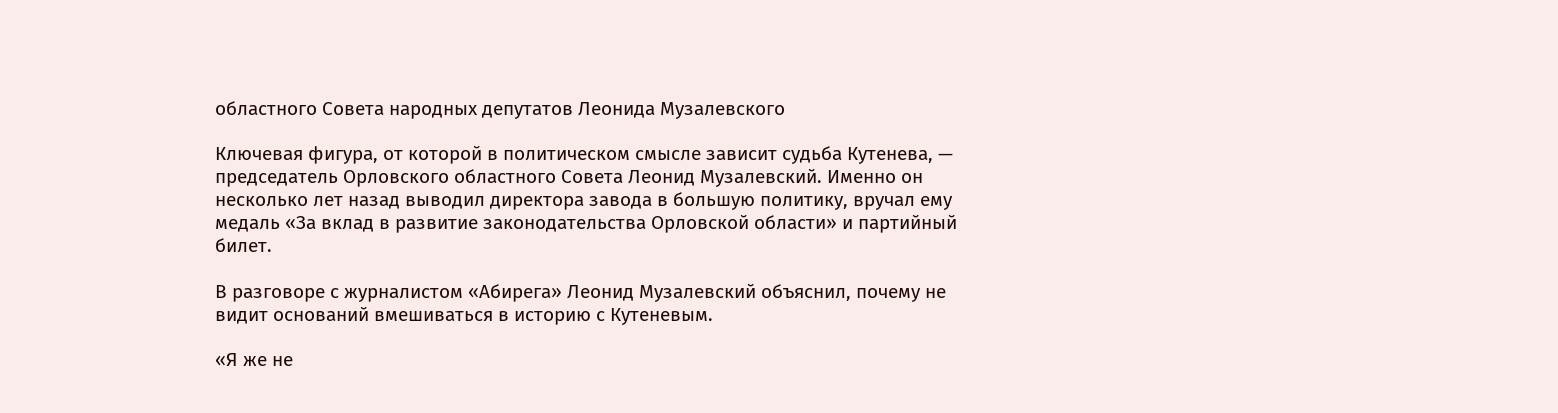областного Совета народных депутатов Леонида Музалевского

Ключевая фигура, от которой в политическом смысле зависит судьба Кутенева, — председатель Орловского областного Совета Леонид Музалевский. Именно он несколько лет назад выводил директора завода в большую политику, вручал ему медаль «За вклад в развитие законодательства Орловской области» и партийный билет.

В разговоре с журналистом «Абирега» Леонид Музалевский объяснил, почему не видит оснований вмешиваться в историю с Кутеневым.

«Я же не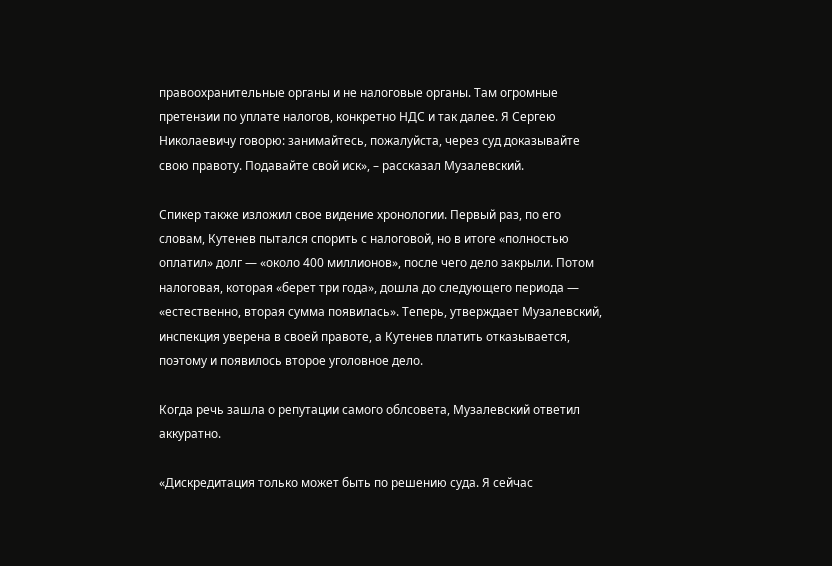правоохранительные органы и не налоговые органы. Там огромные претензии по уплате налогов, конкретно НДС и так далее. Я Сергею Николаевичу говорю: занимайтесь, пожалуйста, через суд доказывайте свою правоту. Подавайте свой иск», – рассказал Музалевский.

Спикер также изложил свое видение хронологии. Первый раз, по его словам, Кутенев пытался спорить с налоговой, но в итоге «полностью оплатил» долг — «около 400 миллионов», после чего дело закрыли. Потом налоговая, которая «берет три года», дошла до следующего периода — «естественно, вторая сумма появилась». Теперь, утверждает Музалевский, инспекция уверена в своей правоте, а Кутенев платить отказывается, поэтому и появилось второе уголовное дело.

Когда речь зашла о репутации самого облсовета, Музалевский ответил аккуратно.

«Дискредитация только может быть по решению суда. Я сейчас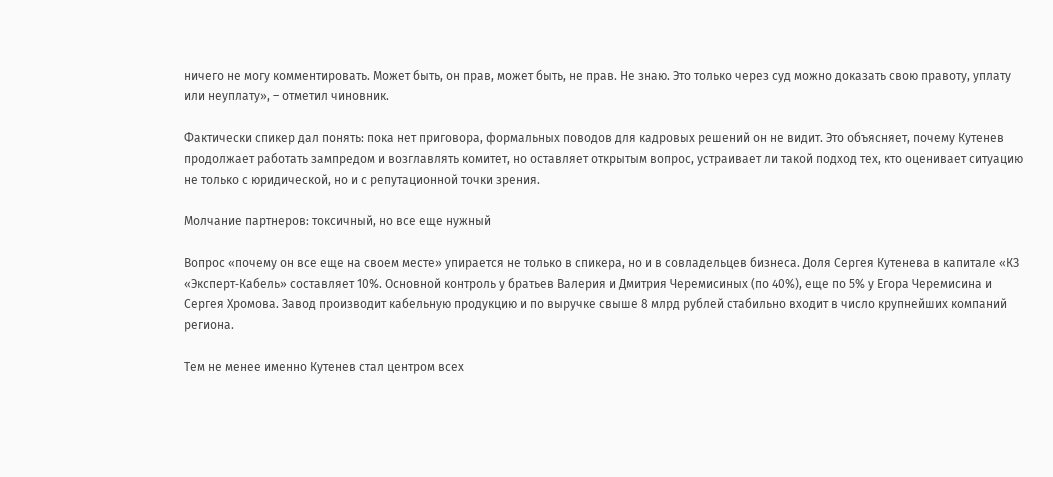ничего не могу комментировать. Может быть, он прав, может быть, не прав. Не знаю. Это только через суд можно доказать свою правоту, уплату или неуплату», – отметил чиновник.

Фактически спикер дал понять: пока нет приговора, формальных поводов для кадровых решений он не видит. Это объясняет, почему Кутенев продолжает работать зампредом и возглавлять комитет, но оставляет открытым вопрос, устраивает ли такой подход тех, кто оценивает ситуацию не только с юридической, но и с репутационной точки зрения.

Молчание партнеров: токсичный, но все еще нужный

Вопрос «почему он все еще на своем месте» упирается не только в спикера, но и в совладельцев бизнеса. Доля Сергея Кутенева в капитале «КЗ «Эксперт‑Кабель» составляет 10%. Основной контроль у братьев Валерия и Дмитрия Черемисиных (по 40%), еще по 5% у Егора Черемисина и Сергея Хромова. Завод производит кабельную продукцию и по выручке свыше 8 млрд рублей стабильно входит в число крупнейших компаний региона.

Тем не менее именно Кутенев стал центром всех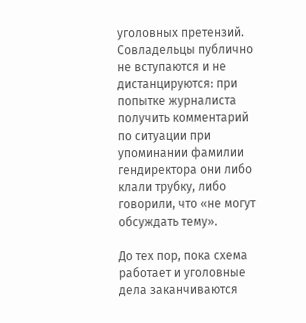уголовных претензий. Совладельцы публично не вступаются и не дистанцируются: при попытке журналиста получить комментарий по ситуации при упоминании фамилии гендиректора они либо клали трубку, либо говорили, что «не могут обсуждать тему».

До тех пор, пока схема работает и уголовные дела заканчиваются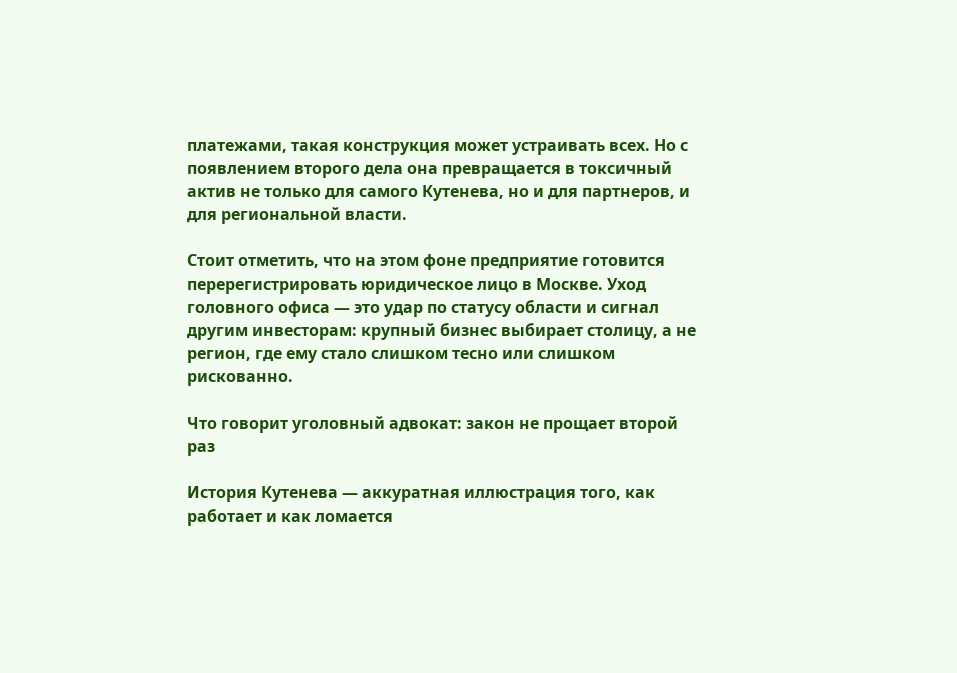платежами, такая конструкция может устраивать всех. Но с появлением второго дела она превращается в токсичный актив не только для самого Кутенева, но и для партнеров, и для региональной власти.

Стоит отметить, что на этом фоне предприятие готовится перерегистрировать юридическое лицо в Москве. Уход головного офиса — это удар по статусу области и сигнал другим инвесторам: крупный бизнес выбирает столицу, а не регион, где ему стало слишком тесно или слишком рискованно.

Что говорит уголовный адвокат: закон не прощает второй раз

История Кутенева — аккуратная иллюстрация того, как работает и как ломается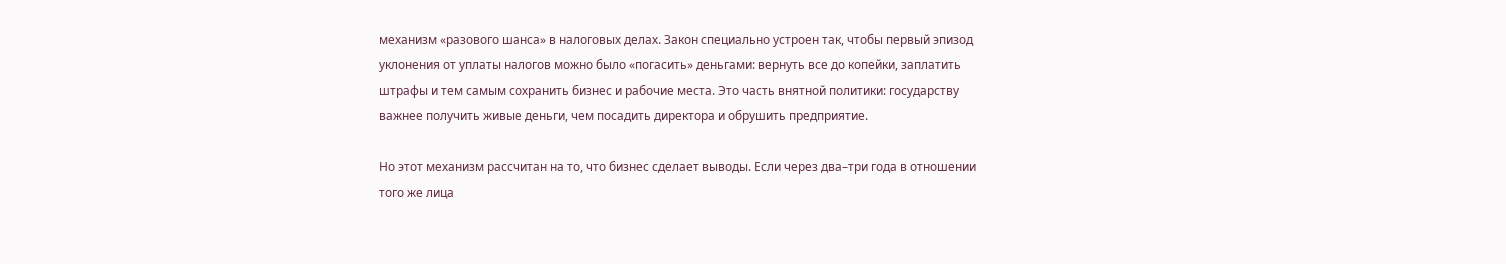механизм «разового шанса» в налоговых делах. Закон специально устроен так, чтобы первый эпизод уклонения от уплаты налогов можно было «погасить» деньгами: вернуть все до копейки, заплатить штрафы и тем самым сохранить бизнес и рабочие места. Это часть внятной политики: государству важнее получить живые деньги, чем посадить директора и обрушить предприятие.

Но этот механизм рассчитан на то, что бизнес сделает выводы. Если через два–три года в отношении того же лица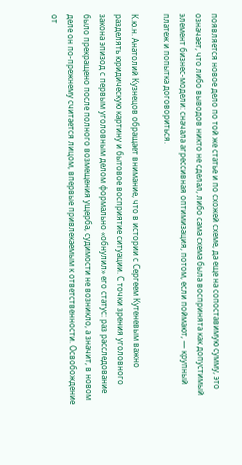появляется новое дело по той же статье и по схожей схеме, да еще на сопоставимую сумму, это означает, что либо выводов никто не сделал, либо сама схема была воспринята как допустимый элемент бизнес‑модели: сначала агрессивная оптимизация, потом, если поймают, — крупный платеж и попытка договориться.

К.ю.н. Анатолий Кузнецов обращает внимание, что в истории с Сергеем Кутеневым важно разделять юридическую картину и бытовое восприятие ситуации. С точки зрения уголовного закона эпизод с первым уголовным делом формально «обнулил» его статус: раз расследование было прекращено после полного возмещения ущерба, судимости не возникло, а значит, в новом деле он по-прежнему считается лицом, впервые привлекаемым к ответственности. Освобождение от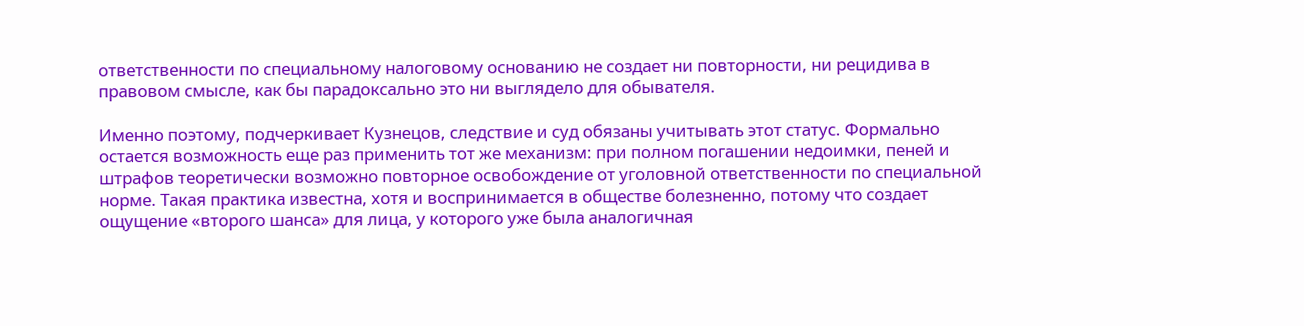ответственности по специальному налоговому основанию не создает ни повторности, ни рецидива в правовом смысле, как бы парадоксально это ни выглядело для обывателя.

Именно поэтому, подчеркивает Кузнецов, следствие и суд обязаны учитывать этот статус. Формально остается возможность еще раз применить тот же механизм: при полном погашении недоимки, пеней и штрафов теоретически возможно повторное освобождение от уголовной ответственности по специальной норме. Такая практика известна, хотя и воспринимается в обществе болезненно, потому что создает ощущение «второго шанса» для лица, у которого уже была аналогичная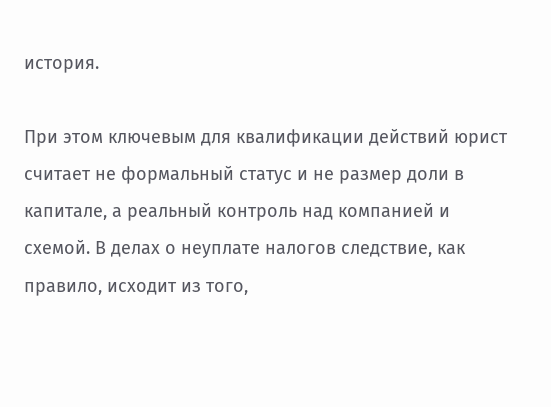история.

При этом ключевым для квалификации действий юрист считает не формальный статус и не размер доли в капитале, а реальный контроль над компанией и схемой. В делах о неуплате налогов следствие, как правило, исходит из того,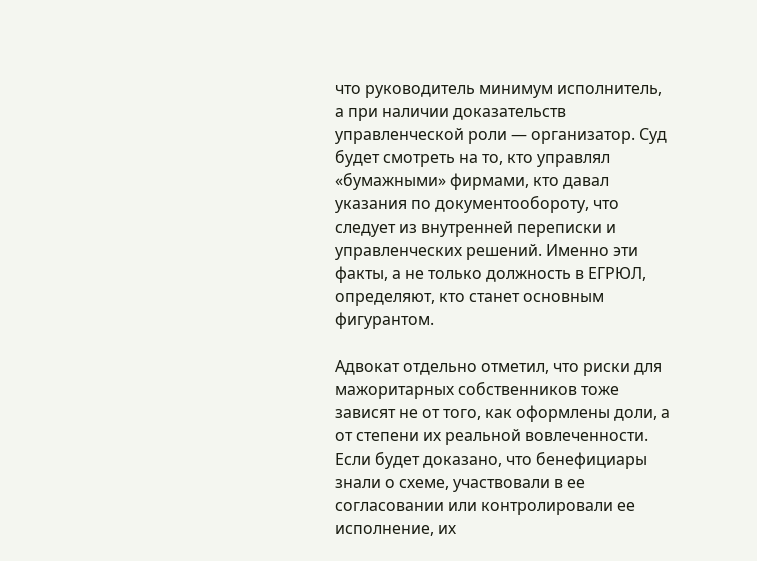что руководитель минимум исполнитель, а при наличии доказательств управленческой роли — организатор. Суд будет смотреть на то, кто управлял «бумажными» фирмами, кто давал указания по документообороту, что следует из внутренней переписки и управленческих решений. Именно эти факты, а не только должность в ЕГРЮЛ, определяют, кто станет основным фигурантом.

Адвокат отдельно отметил, что риски для мажоритарных собственников тоже зависят не от того, как оформлены доли, а от степени их реальной вовлеченности. Если будет доказано, что бенефициары знали о схеме, участвовали в ее согласовании или контролировали ее исполнение, их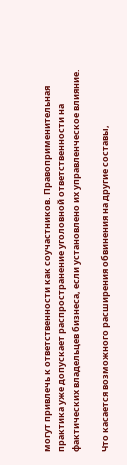могут привлечь к ответственности как соучастников. Правоприменительная практика уже допускает распространение уголовной ответственности на фактических владельцев бизнеса, если установлено их управленческое влияние.

Что касается возможного расширения обвинения на другие составы,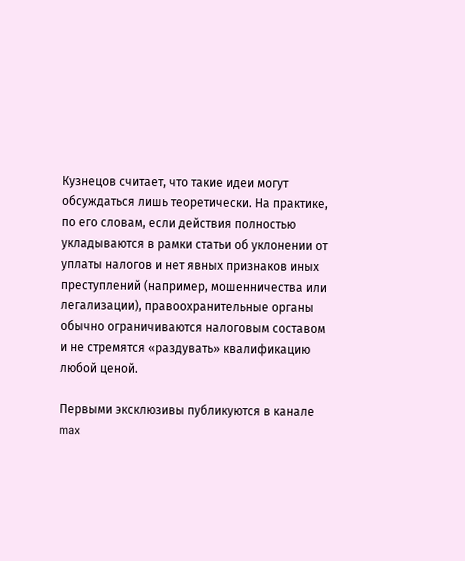Кузнецов считает, что такие идеи могут обсуждаться лишь теоретически. На практике, по его словам, если действия полностью укладываются в рамки статьи об уклонении от уплаты налогов и нет явных признаков иных преступлений (например, мошенничества или легализации), правоохранительные органы обычно ограничиваются налоговым составом и не стремятся «раздувать» квалификацию любой ценой.

Первыми эксклюзивы публикуются в канале max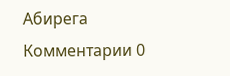Абирега
Комментарии 0